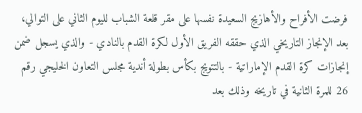فرضت الأفراح والأهازيج السعيدة نفسها على مقر قلعة الشباب لليوم الثاني على التوالي، بعد الإنجاز التاريخي الذي حققه الفريق الأول لكرة القدم بالنادي - والذي يسجل ضمن إنجازات كرة القدم الإماراتية - بالتتويج بكأس بطولة أندية مجلس التعاون الخليجي رقم 26 للمرة الثانية في تاريخه وذلك بعد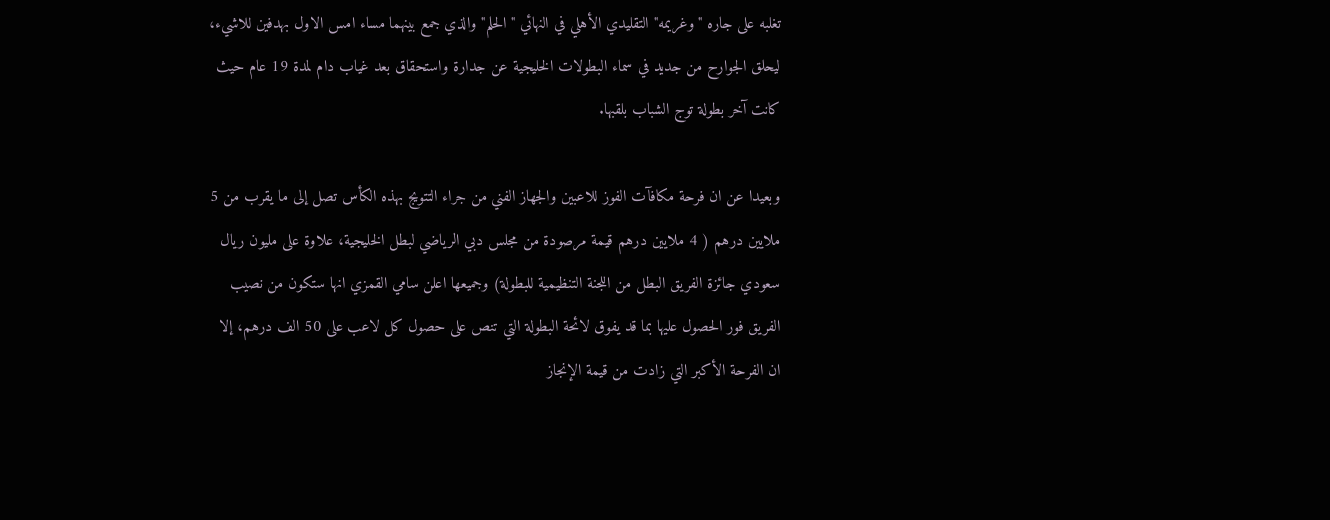تغلبه على جاره "وغريمه" التقليدي الأهلي في النهائي "الحلم" والذي جمع بينهما مساء امس الاول بهدفين للاشيء، ليحلق الجوارح من جديد في سماء البطولات الخليجية عن جدارة واستحقاق بعد غياب دام لمدة 19 عام حيث كانت آخر بطولة توج الشباب بلقبها.

وبعيدا عن ان فرحة مكافآت الفوز للاعبين والجهاز الفني من جراء التتويج بهذه الكأس تصل إلى ما يقرب من 5 ملايين درهم ( 4 ملايين درهم قيمة مرصودة من مجلس دبي الرياضي لبطل الخليجية، علاوة على مليون ريال سعودي جائزة الفريق البطل من اللجنة التنظيمية للبطولة) وجميعها اعلن سامي القمزي انها ستكون من نصيب الفريق فور الحصول عليها بما قد يفوق لائحة البطولة التي تنص على حصول كل لاعب على 50 الف درهم، إلا ان الفرحة الأكبر التي زادت من قيمة الإنجاز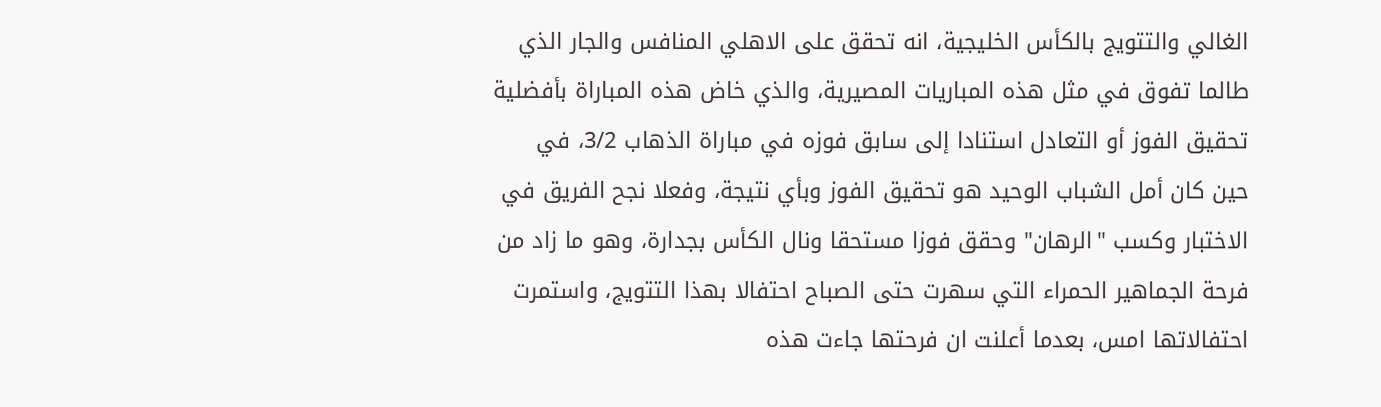الغالي والتتويج بالكأس الخليجية، انه تحقق على الاهلي المنافس والجار الذي طالما تفوق في مثل هذه المباريات المصيرية، والذي خاض هذه المباراة بأفضلية تحقيق الفوز أو التعادل استنادا إلى سابق فوزه في مباراة الذهاب 3/2، في حين كان أمل الشباب الوحيد هو تحقيق الفوز وبأي نتيجة، وفعلا نجح الفريق في الاختبار وكسب "الرهان" وحقق فوزا مستحقا ونال الكأس بجدارة، وهو ما زاد من فرحة الجماهير الحمراء التي سهرت حتى الصباح احتفالا بهذا التتويج، واستمرت احتفالاتها امس، بعدما أعلنت ان فرحتها جاءت هذه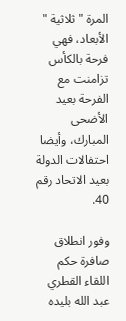المرة "ثلاثية " الأبعاد، فهي فرحة بالكأس تزامنت مع الفرحة بعيد الأضحى المبارك، وأيضا احتفالات الدولة بعيد الاتحاد رقم 40.

وفور انطلاق صافرة حكم اللقاء القطري عبد الله بليده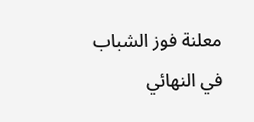معلنة فوز الشباب في النهائي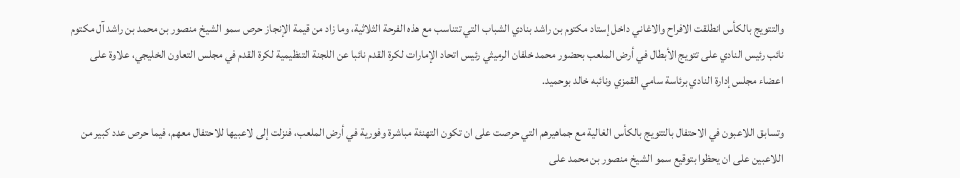والتتويج بالكأس انطلقت الافراح والاغاني داخل إستاد مكتوم بن راشد بنادي الشباب التي تتناسب مع هذه الفرحة الثلاثية، وما زاد من قيمة الإنجاز حرص سمو الشيخ منصور بن محمد بن راشد آل مكتوم نائب رئيس النادي على تتويج الأبطال في أرض الملعب بحضور محمد خلفان الرميثي رئيس اتحاد الإمارات لكرة القدم نائبا عن اللجنة التنظيمية لكرة القدم في مجلس التعاون الخليجي، علاوة على اعضاء مجلس إدارة النادي برئاسة سامي القمزي ونائبه خالد بوحميد.

وتسابق اللاعبون في الاحتفال بالتتويج بالكأس الغالية مع جماهيرهم التي حرصت على ان تكون التهنئة مباشرة وفورية في أرض الملعب، فنزلت إلى لاعبيها للاحتفال معهم، فيما حرص عدد كبير من اللاعبين على ان يحظوا بتوقيع سمو الشيخ منصور بن محمد على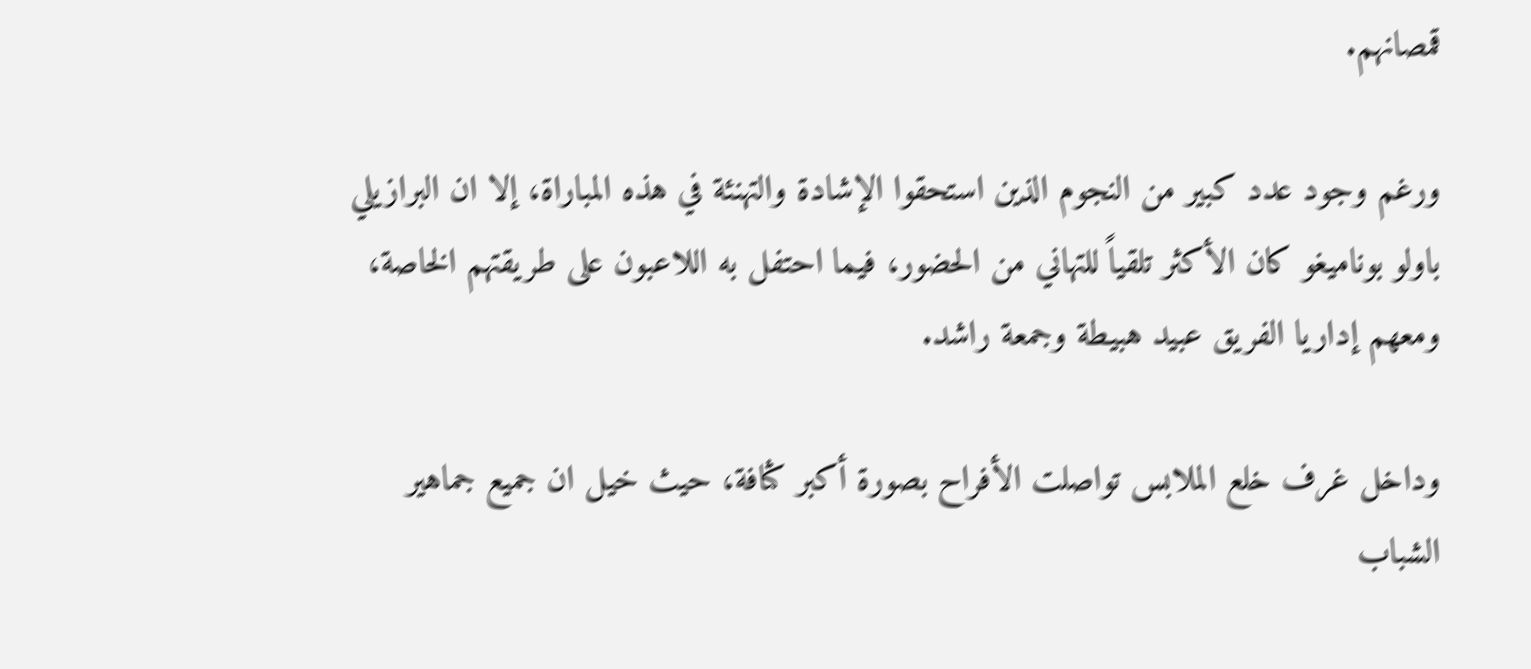قمصانهم.

ورغم وجود عدد كبير من النجوم الذين استحقوا الإشادة والتهنئة في هذه المباراة، إلا ان البرازيلي باولو بوناميغو كان الأكثر تلقياً للتهاني من الحضور، فيما احتفل به اللاعبون على طريقتهم الخاصة، ومعهم إداريا الفريق عبيد هبيطة وجمعة راشد.

وداخل غرف خلع الملابس تواصلت الأفراح بصورة أكبر كثافة، حيث خيل ان جميع جماهير الشباب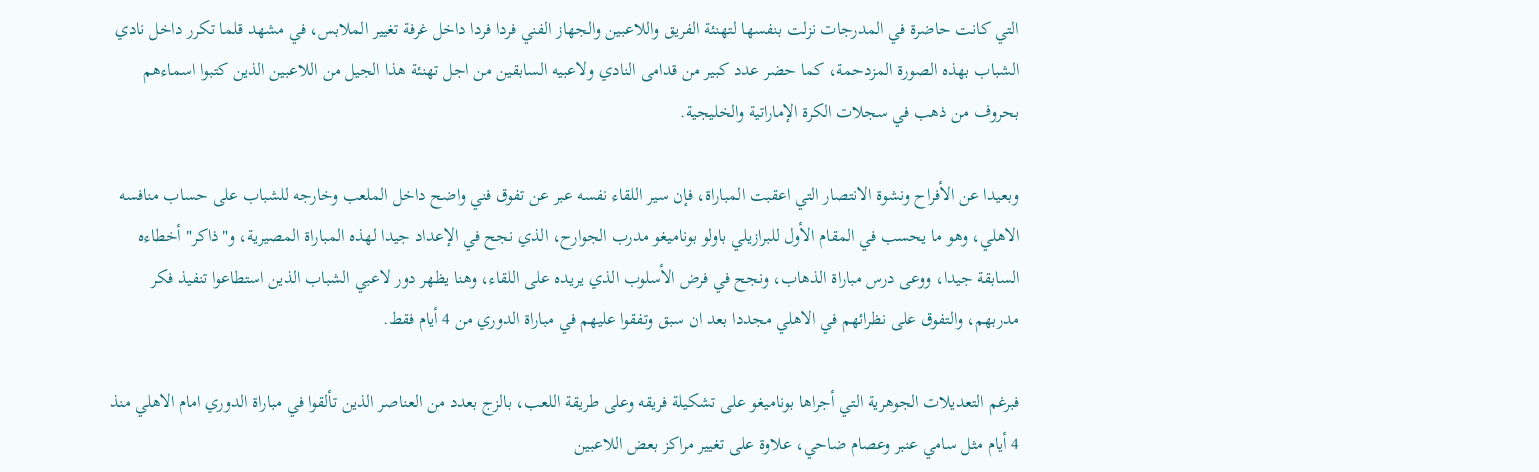التي كانت حاضرة في المدرجات نزلت بنفسها لتهنئة الفريق واللاعبين والجهاز الفني فردا فردا داخل غرفة تغيير الملابس، في مشهد قلما تكرر داخل نادي الشباب بهذه الصورة المزدحمة، كما حضر عدد كبير من قدامى النادي ولاعبيه السابقين من اجل تهنئة هذا الجيل من اللاعبين الذين كتبوا اسماءهم بحروف من ذهب في سجلات الكرة الإماراتية والخليجية.

وبعيدا عن الأفراح ونشوة الانتصار التي اعقبت المباراة، فإن سير اللقاء نفسه عبر عن تفوق فني واضح داخل الملعب وخارجه للشباب على حساب منافسه الاهلي، وهو ما يحسب في المقام الأول للبرازيلي باولو بوناميغو مدرب الجوارح، الذي نجح في الإعداد جيدا لهذه المباراة المصيرية، و"ذاكر" أخطاءه السابقة جيدا، ووعى درس مباراة الذهاب، ونجح في فرض الأسلوب الذي يريده على اللقاء، وهنا يظهر دور لاعبي الشباب الذين استطاعوا تنفيذ فكر مدربهم، والتفوق على نظرائهم في الاهلي مجددا بعد ان سبق وتفقوا عليهم في مباراة الدوري من 4 أيام فقط.

فبرغم التعديلات الجوهرية التي أجراها بوناميغو على تشكيلة فريقه وعلى طريقة اللعب، بالزج بعدد من العناصر الذين تألقوا في مباراة الدوري امام الاهلي منذ 4 أيام مثل سامي عنبر وعصام ضاحي، علاوة على تغيير مراكز بعض اللاعبين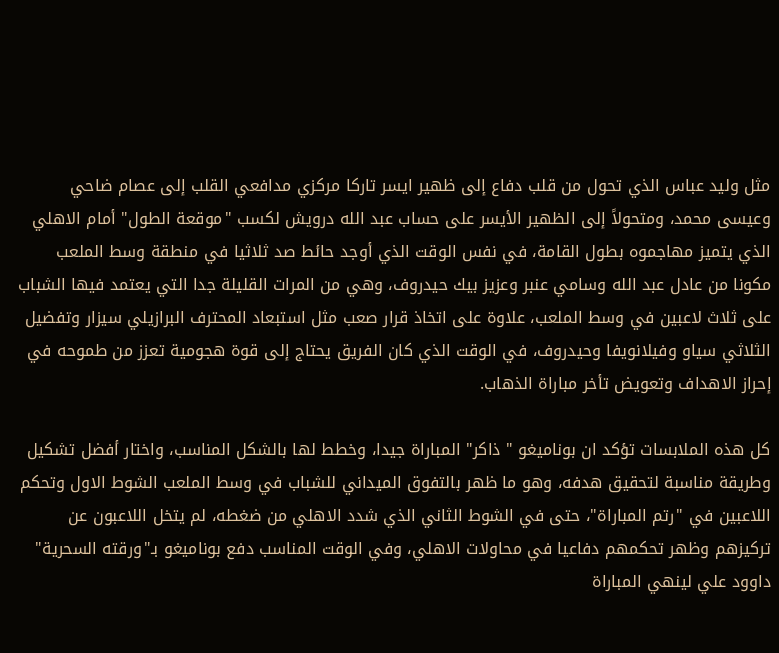مثل وليد عباس الذي تحول من قلب دفاع إلى ظهير ايسر تاركا مركزي مدافعي القلب إلى عصام ضاحي وعيسى محمد، ومتحولاً إلى الظهير الأيسر على حساب عبد الله درويش لكسب "موقعة الطول" أمام الاهلي الذي يتميز مهاجموه بطول القامة، في نفس الوقت الذي أوجد حائط صد ثلاثيا في منطقة وسط الملعب مكونا من عادل عبد الله وسامي عنبر وعزيز بيك حيدروف، وهي من المرات القليلة جدا التي يعتمد فيها الشباب على ثلاث لاعبين في وسط الملعب، علاوة على اتخاذ قرار صعب مثل استبعاد المحترف البرازيلي سيزار وتفضيل الثلاثي سياو وفيلانويفا وحيدروف، في الوقت الذي كان الفريق يحتاج إلى قوة هجومية تعزز من طموحه في إحراز الاهداف وتعويض تأخر مباراة الذهاب.

كل هذه الملابسات تؤكد ان بوناميغو " ذاكر" المباراة جيدا، وخطط لها بالشكل المناسب، واختار أفضل تشكيل وطريقة مناسبة لتحقيق هدفه، وهو ما ظهر بالتفوق الميداني للشباب في وسط الملعب الشوط الاول وتحكم اللاعبين في "رتم المباراة"، حتى في الشوط الثاني الذي شدد الاهلي من ضغطه، لم يتخل اللاعبون عن تركيزهم وظهر تحكمهم دفاعيا في محاولات الاهلي، وفي الوقت المناسب دفع بوناميغو بـ"ورقته السحرية" داوود علي لينهي المباراة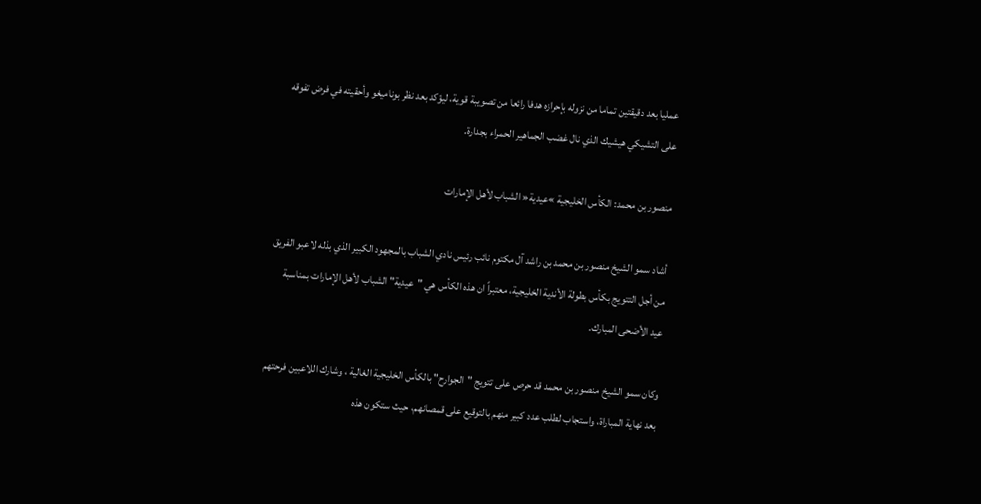عمليا بعد دقيقتين تماما من نزوله بإحرازه هدفا رائعا من تصويبة قوية، ليؤكد بعد نظر بوناميغو وأحقيته في فرض تفوقه على التشيكي هيشيك الذي نال غضب الجماهير الحمراء بجدارة.

منصور بن محمد: الكأس الخليجية »عيدية« الشباب لأهل الإمارات

أشاد سمو الشيخ منصور بن محمد بن راشد آل مكتوم نائب رئيس نادي الشباب بالمجهود الكبير الذي بذله لاعبو الفريق من أجل التتويج بكأس بطولة الأندية الخليجية، معتبراً ان هذه الكأس هي "عيدية" الشباب لأهل الإمارات بمناسبة عيد الأضحى المبارك.

وكان سمو الشيخ منصور بن محمد قد حرص على تتويج "الجوارح" بالكأس الخليجية الغالية ، وشارك اللاعبين فرحتهم بعد نهاية المباراة، واستجاب لطلب عدد كبير منهم بالتوقيع على قمصانهم، حيث ستكون هذه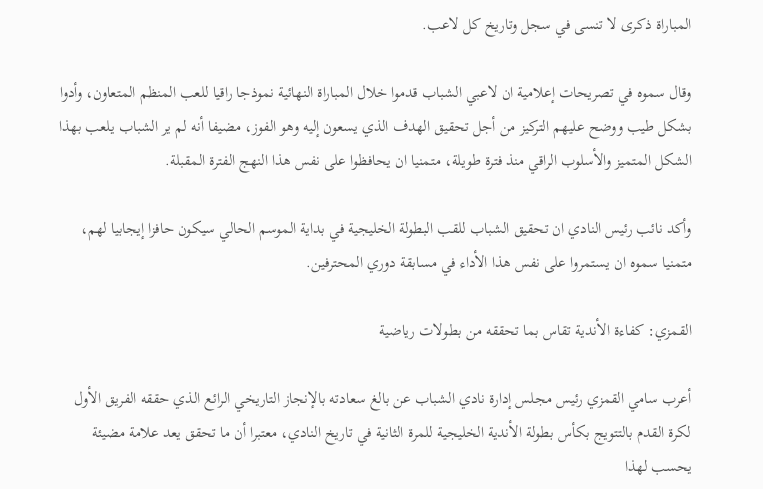المباراة ذكرى لا تنسى في سجل وتاريخ كل لاعب.

وقال سموه في تصريحات إعلامية ان لاعبي الشباب قدموا خلال المباراة النهائية نموذجا راقيا للعب المنظم المتعاون، وأدوا بشكل طيب ووضح عليهم التركيز من أجل تحقيق الهدف الذي يسعون إليه وهو الفوز، مضيفا أنه لم ير الشباب يلعب بهذا الشكل المتميز والأسلوب الراقي منذ فترة طويلة، متمنيا ان يحافظوا على نفس هذا النهج الفترة المقبلة.

وأكد نائب رئيس النادي ان تحقيق الشباب للقب البطولة الخليجية في بداية الموسم الحالي سيكون حافزا إيجابيا لهم، متمنيا سموه ان يستمروا على نفس هذا الأداء في مسابقة دوري المحترفين.

القمزي: كفاءة الأندية تقاس بما تحققه من بطولات رياضية

أعرب سامي القمزي رئيس مجلس إدارة نادي الشباب عن بالغ سعادته بالإنجاز التاريخي الرائع الذي حققه الفريق الأول لكرة القدم بالتتويج بكأس بطولة الأندية الخليجية للمرة الثانية في تاريخ النادي، معتبرا أن ما تحقق يعد علامة مضيئة يحسب لهذا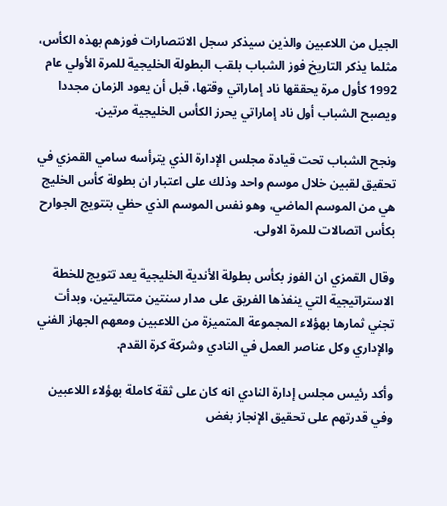الجيل من اللاعبين والذين سيذكر سجل الانتصارات فوزهم بهذه الكأس، مثلما يذكر التاريخ فوز الشباب بلقب البطولة الخليجية للمرة الأولي عام 1992 كأول مرة يحققها ناد إماراتي وقتها، قبل أن يعود الزمان مجددا ويصبح الشباب أول ناد إماراتي يحرز الكأس الخليجية مرتين.

ونجح الشباب تحت قيادة مجلس الإدارة الذي يترأسه سامي القمزي في تحقيق لقبين خلال موسم واحد وذلك على اعتبار ان بطولة كأس الخليج هي من الموسم الماضي، وهو نفس الموسم الذي حظي بتتويج الجوارح بكأس اتصالات للمرة الاولى.

وقال القمزي ان الفوز بكأس بطولة الأندية الخليجية يعد تتويج للخطة الاستراتيجية التي ينفذها الفريق على مدار سنتين متتاليتين، وبدأت تجني ثمارها بهؤلاء المجموعة المتميزة من اللاعبين ومعهم الجهاز الفني والإداري وكل عناصر العمل في النادي وشركة كرة القدم.

وأكد رئيس مجلس إدارة النادي انه كان على ثقة كاملة بهؤلاء اللاعبين وفي قدرتهم على تحقيق الإنجاز بغض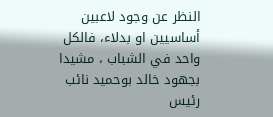النظر عن وجود لاعبين أساسيين او بدلاء، فالكل واحد في الشباب ، مشيدا بجهود خالد بوحميد نائب رئيس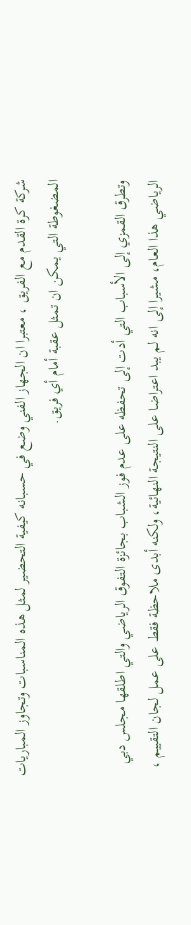شركة كرة القدم مع الفريق ، معتبرا ان الجهاز الفني وضع في حسبانه كيفية التحضير لمثل هذه المناسبات وتجاوز المباريات المضغوطة التي يمكن ان تمثل عقبة أمام أي فريق.

وتطرق القمزي إلى الأسباب التي أدت إلى تحفظه على عدم فوز الشباب بجائزة التفوق الرياضي والتي اطلقها مجلس دبي الرياضي هذا العام، مشيرا إلى انه لم يبد اعتراضا على النتيجة النهائية، ولكنه أبدى ملاحظة فقط على عمل لجان التقييم ،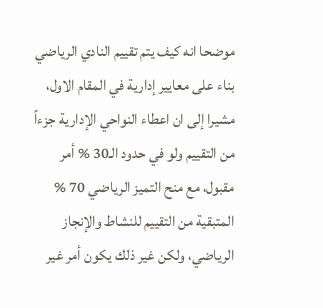موضحا انه كيف يتم تقييم النادي الرياضي بناء على معايير إدارية في المقام الاول، مشيرا إلى ان اعطاء النواحي الإدارية جزءاً من التقييم ولو في حدود الـ30 % أمر مقبول، مع منح التميز الرياضي 70 % المتبقية من التقييم للنشاط والإنجاز الرياضي، ولكن غير ذلك يكون أمر غير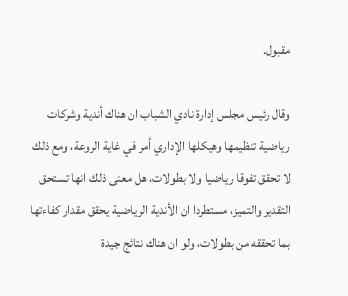مقبول.

وقال رئيس مجلس إدارة نادي الشباب ان هناك أندية وشركات رياضية تنظيمها وهيكلها الإداري أمر في غاية الروعة، ومع ذلك لا تحقق تفوقا رياضيا ولا بطولات، هل معنى ذلك انها تستحق التقدير والتميز، مستطردا ان الأندية الرياضية يحقق مقدار كفاءتها بما تحققه من بطولات، ولو ان هناك نتائج جيدة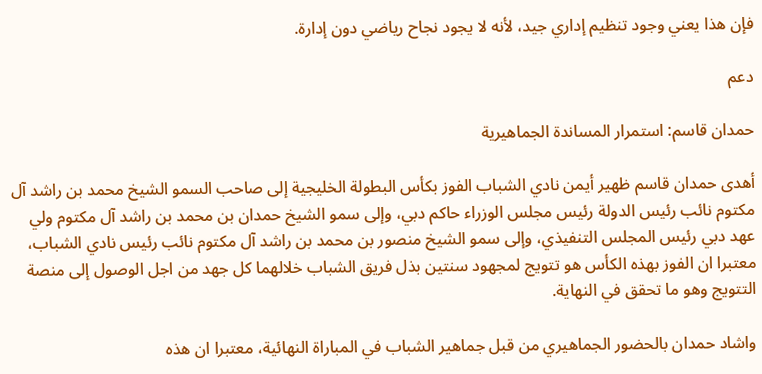فإن هذا يعني وجود تنظيم إداري جيد، لأنه لا يجود نجاح رياضي دون إدارة.

دعم

حمدان قاسم: استمرار المساندة الجماهيرية

أهدى حمدان قاسم ظهير أيمن نادي الشباب الفوز بكأس البطولة الخليجية إلى صاحب السمو الشيخ محمد بن راشد آل مكتوم نائب رئيس الدولة رئيس مجلس الوزراء حاكم دبي، وإلى سمو الشيخ حمدان بن محمد بن راشد آل مكتوم ولي عهد دبي رئيس المجلس التنفيذي، وإلى سمو الشيخ منصور بن محمد بن راشد آل مكتوم نائب رئيس نادي الشباب، معتبرا ان الفوز بهذه الكأس هو تتويج لمجهود سنتين بذل فريق الشباب خلالهما كل جهد من اجل الوصول إلى منصة التتويج وهو ما تحقق في النهاية.

واشاد حمدان بالحضور الجماهيري من قبل جماهير الشباب في المباراة النهائية، معتبرا ان هذه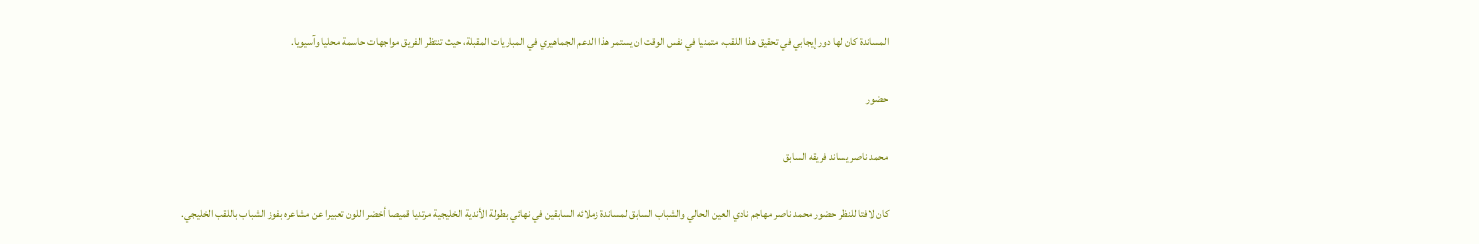المساندة كان لها دور إيجابي في تحقيق هذا اللقب، متمنيا في نفس الوقت ان يستمر هذا الدعم الجماهيري في المباريات المقبلة، حيث تنتظر الفريق مواجهات حاسمة محليا وآسيويا.

حضور

محمد ناصر يساند فريقه السابق

كان لافتا للنظر حضور محمد ناصر مهاجم نادي العين الحالي والشباب السابق لمساندة زملائه السابقين في نهائي بطولة الأندية الخليجية مرتديا قميصا أخضر اللون تعبيرا عن مشاعره بفوز الشباب باللقب الخليجي.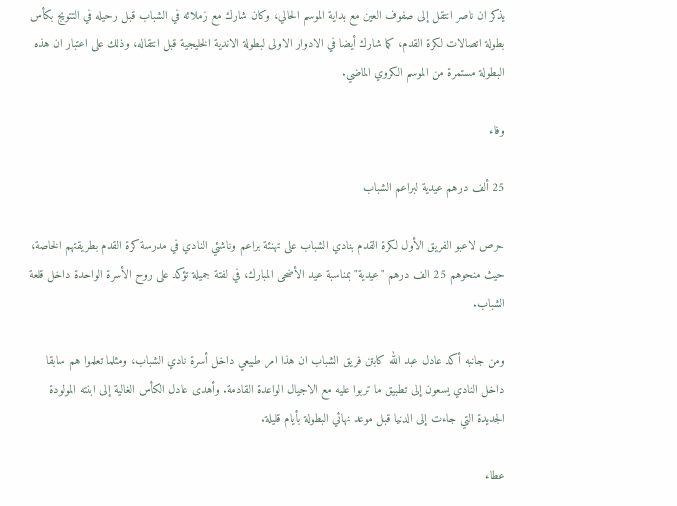يذكر ان ناصر انتقل إلى صفوف العين مع بداية الموسم الحالي، وكان شارك مع زملائه في الشباب قبل رحيله في التتويج بكأس بطولة اتصالات لكرة القدم، كما شارك أيضا في الادوار الاولى لبطولة الاندية الخليجية قبل انتقاله، وذلك على اعتبار ان هذه البطولة مستمرة من الموسم الكروي الماضي.

وفاء

25 ألف درهم عيدية لبراعم الشباب

حرص لاعبو الفريق الأول لكرة القدم بنادي الشباب على تهنئة براعم وناشئي النادي في مدرسة كرة القدم بطريقتهم الخاصة، حيث منحوهم 25 الف درهم "عيدية" بمناسبة عيد الأضحى المبارك، في لفتة جميلة تؤكد على روح الأسرة الواحدة داخل قلعة الشباب.

ومن جانبه أكد عادل عبد الله كابتن فريق الشباب ان هذا امر طبيعي داخل أسرة نادي الشباب، ومثلما تعلموا هم سابقا داخل النادي يسعون إلى تطبيق ما تربوا عليه مع الاجيال الواعدة القادمة. وأهدى عادل الكأس الغالية إلى ابنته المولودة الجديدة التي جاءت إلى الدنيا قبل موعد نهائي البطولة بأيام قليلة.

عطاء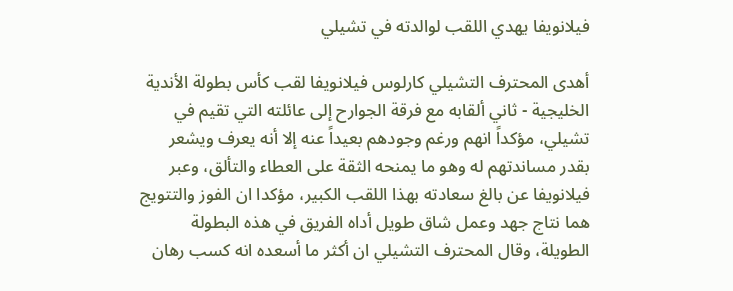فيلانويفا يهدي اللقب لوالدته في تشيلي

أهدى المحترف التشيلي كارلوس فيلانويفا لقب كأس بطولة الأندية الخليجية - ثاني ألقابه مع فرقة الجوارح إلى عائلته التي تقيم في تشيلي، مؤكداً انهم ورغم وجودهم بعيداً عنه إلا أنه يعرف ويشعر بقدر مساندتهم له وهو ما يمنحه الثقة على العطاء والتألق، وعبر فيلانويفا عن بالغ سعادته بهذا اللقب الكبير، مؤكدا ان الفوز والتتويج هما نتاج جهد وعمل شاق طويل أداه الفريق في هذه البطولة الطويلة، وقال المحترف التشيلي ان أكثر ما أسعده انه كسب رهان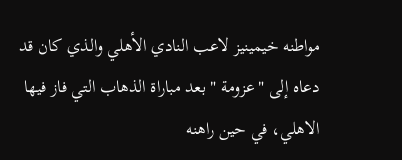مواطنه خيمينيز لاعب النادي الأهلي والذي كان قد دعاه إلى "عزومة " بعد مباراة الذهاب التي فاز فيها الاهلي، في حين راهنه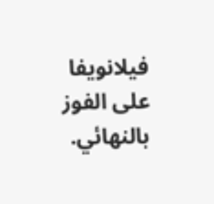فيلانويفا على الفوز بالنهائي.